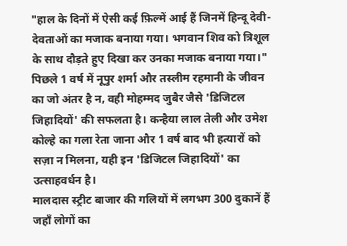"हाल के दिनों में ऐसी कई फ़िल्में आई हैं जिनमें हिन्दू देवी-देवताओं का मजाक बनाया गया। भगवान शिव को त्रिशूल के साथ दौड़ते हुए दिखा कर उनका मजाक बनाया गया।"
पिछले 1 वर्ष में नूपुर शर्मा और तस्लीम रहमानी के जीवन का जो अंतर है न, वही मोहम्मद जुबैर जैसे 'डिजिटल जिहादियों' की सफलता है। कन्हैया लाल तेली और उमेश कोल्हे का गला रेता जाना और 1 वर्ष बाद भी हत्यारों को सज़ा न मिलना, यही इन 'डिजिटल जिहादियों' का उत्साहवर्धन है।
मालदास स्ट्रीट बाजार की गलियों में लगभग 300 दुकानें हैं जहाँ लोगों का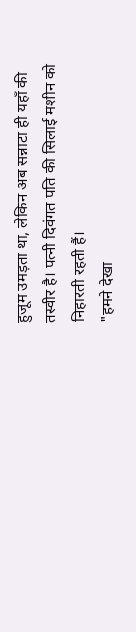हुजूम उमड़ता था, लेकिन अब सन्नाटा ही यहाँ की तस्वीर है। पत्नी दिवंगत पति की सिलाई मशीन को निहारती रहती हैं।
"हमने देखा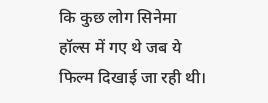कि कुछ लोग सिनेमा हॉल्स में गए थे जब ये फिल्म दिखाई जा रही थी।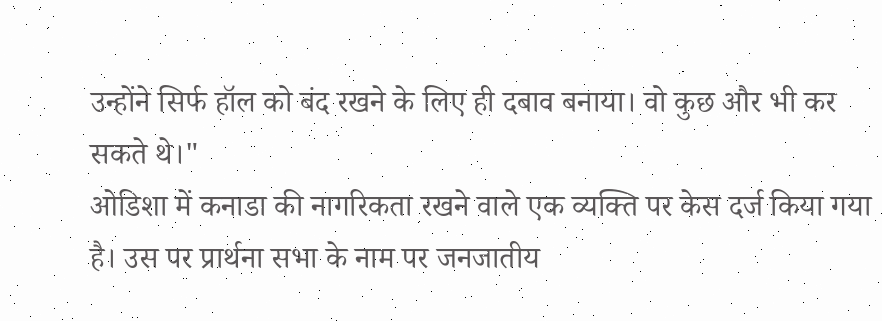उन्होंने सिर्फ हॉल को बंद रखने के लिए ही दबाव बनाया। वो कुछ और भी कर सकते थे।"
ओडिशा में कनाडा की नागरिकता रखने वाले एक व्यक्ति पर केस दर्ज किया गया है। उस पर प्रार्थना सभा के नाम पर जनजातीय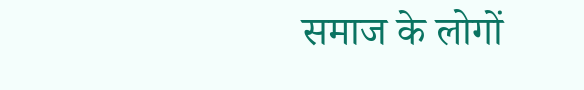समाज के लोगों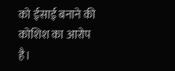को ईसाई बनाने की कोशिश का आरोप है।